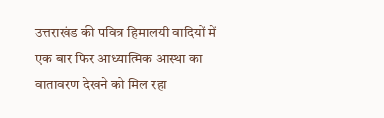उत्तराखंड की पवित्र हिमालयी वादियों में एक बार फिर आध्यात्मिक आस्था का वातावरण देखने को मिल रहा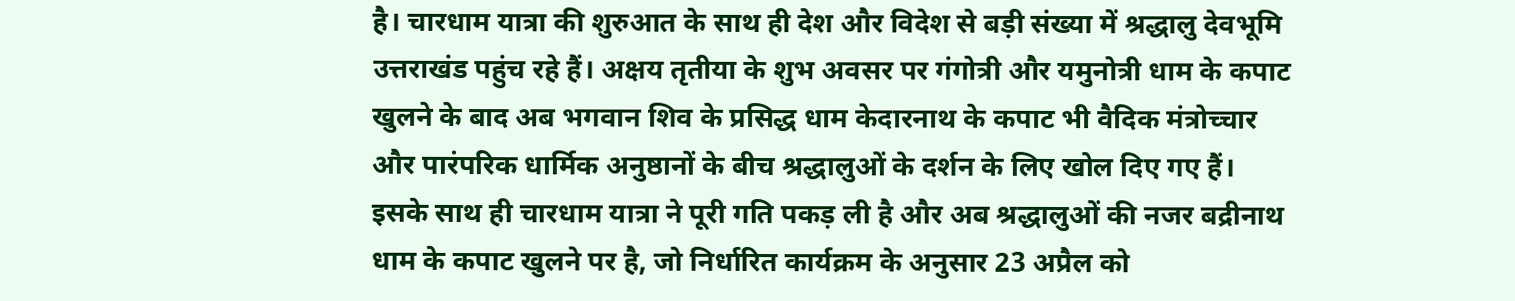है। चारधाम यात्रा की शुरुआत के साथ ही देश और विदेश से बड़ी संख्या में श्रद्धालु देवभूमि उत्तराखंड पहुंच रहे हैं। अक्षय तृतीया के शुभ अवसर पर गंगोत्री और यमुनोत्री धाम के कपाट खुलने के बाद अब भगवान शिव के प्रसिद्ध धाम केदारनाथ के कपाट भी वैदिक मंत्रोच्चार और पारंपरिक धार्मिक अनुष्ठानों के बीच श्रद्धालुओं के दर्शन के लिए खोल दिए गए हैं। इसके साथ ही चारधाम यात्रा ने पूरी गति पकड़ ली है और अब श्रद्धालुओं की नजर बद्रीनाथ धाम के कपाट खुलने पर है, जो निर्धारित कार्यक्रम के अनुसार 23 अप्रैल को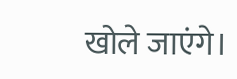खोले जाएंगे।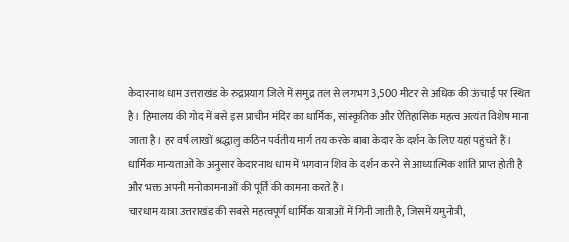केदारनाथ धाम उत्तराखंड के रुद्रप्रयाग जिले में समुद्र तल से लगभग 3,500 मीटर से अधिक की ऊंचाई पर स्थित है। हिमालय की गोद में बसे इस प्राचीन मंदिर का धार्मिक, सांस्कृतिक और ऐतिहासिक महत्व अत्यंत विशेष माना जाता है। हर वर्ष लाखों श्रद्धालु कठिन पर्वतीय मार्ग तय करके बाबा केदार के दर्शन के लिए यहां पहुंचते हैं। धार्मिक मान्यताओं के अनुसार केदारनाथ धाम में भगवान शिव के दर्शन करने से आध्यात्मिक शांति प्राप्त होती है और भक्त अपनी मनोकामनाओं की पूर्ति की कामना करते हैं।
चारधाम यात्रा उत्तराखंड की सबसे महत्वपूर्ण धार्मिक यात्राओं में गिनी जाती है, जिसमें यमुनोत्री,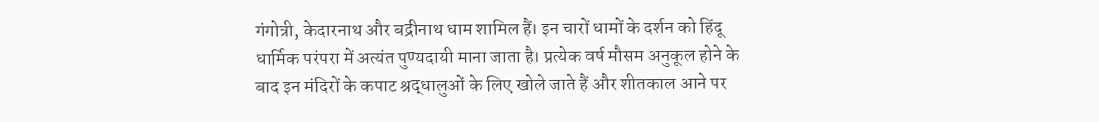गंगोत्री, केदारनाथ और बद्रीनाथ धाम शामिल हैं। इन चारों धामों के दर्शन को हिंदू धार्मिक परंपरा में अत्यंत पुण्यदायी माना जाता है। प्रत्येक वर्ष मौसम अनुकूल होने के बाद इन मंदिरों के कपाट श्रद्धालुओं के लिए खोले जाते हैं और शीतकाल आने पर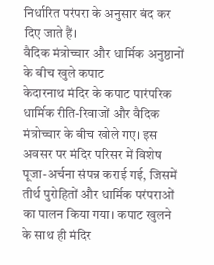निर्धारित परंपरा के अनुसार बंद कर दिए जाते हैं।
वैदिक मंत्रोच्चार और धार्मिक अनुष्ठानों के बीच खुले कपाट
केदारनाथ मंदिर के कपाट पारंपरिक धार्मिक रीति-रिवाजों और वैदिक मंत्रोच्चार के बीच खोले गए। इस अवसर पर मंदिर परिसर में विशेष पूजा-अर्चना संपन्न कराई गई, जिसमें तीर्थ पुरोहितों और धार्मिक परंपराओं का पालन किया गया। कपाट खुलने के साथ ही मंदिर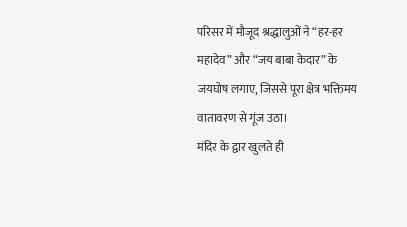परिसर में मौजूद श्रद्धालुओं ने “हर-हर महादेव” और “जय बाबा केदार” के जयघोष लगाए, जिससे पूरा क्षेत्र भक्तिमय वातावरण से गूंज उठा।
मंदिर के द्वार खुलते ही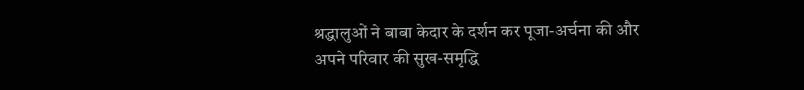श्रद्धालुओं ने बाबा केदार के दर्शन कर पूजा-अर्चना की और अपने परिवार की सुख-समृद्धि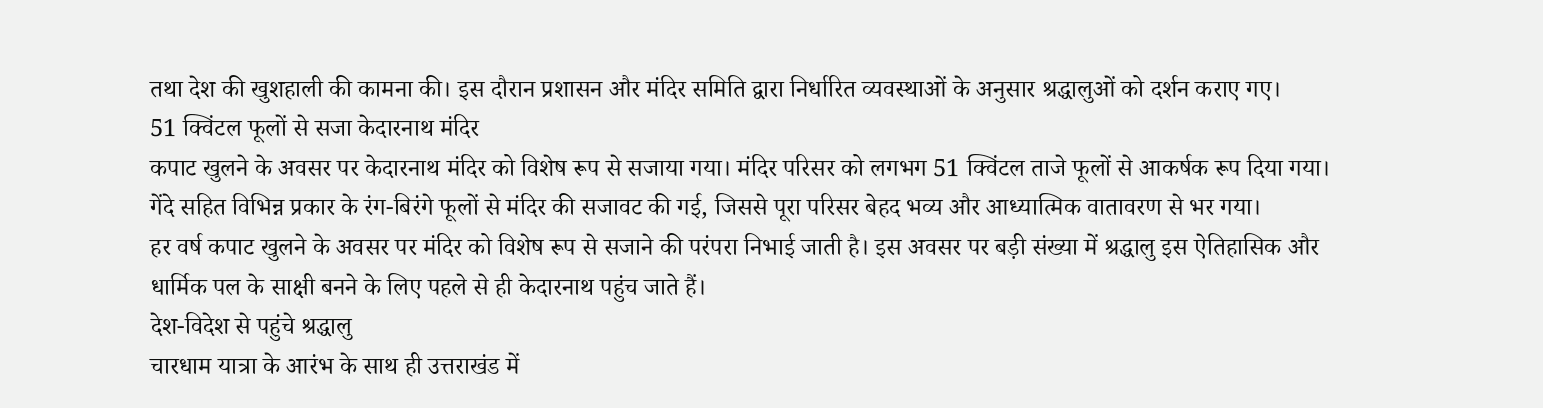तथा देश की खुशहाली की कामना की। इस दौरान प्रशासन और मंदिर समिति द्वारा निर्धारित व्यवस्थाओं के अनुसार श्रद्धालुओं को दर्शन कराए गए।
51 क्विंटल फूलों से सजा केदारनाथ मंदिर
कपाट खुलने के अवसर पर केदारनाथ मंदिर को विशेष रूप से सजाया गया। मंदिर परिसर को लगभग 51 क्विंटल ताजे फूलों से आकर्षक रूप दिया गया। गेंदे सहित विभिन्न प्रकार के रंग-बिरंगे फूलों से मंदिर की सजावट की गई, जिससे पूरा परिसर बेहद भव्य और आध्यात्मिक वातावरण से भर गया।
हर वर्ष कपाट खुलने के अवसर पर मंदिर को विशेष रूप से सजाने की परंपरा निभाई जाती है। इस अवसर पर बड़ी संख्या में श्रद्धालु इस ऐतिहासिक और धार्मिक पल के साक्षी बनने के लिए पहले से ही केदारनाथ पहुंच जाते हैं।
देश-विदेश से पहुंचे श्रद्धालु
चारधाम यात्रा के आरंभ के साथ ही उत्तराखंड में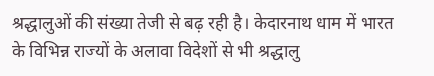श्रद्धालुओं की संख्या तेजी से बढ़ रही है। केदारनाथ धाम में भारत के विभिन्न राज्यों के अलावा विदेशों से भी श्रद्धालु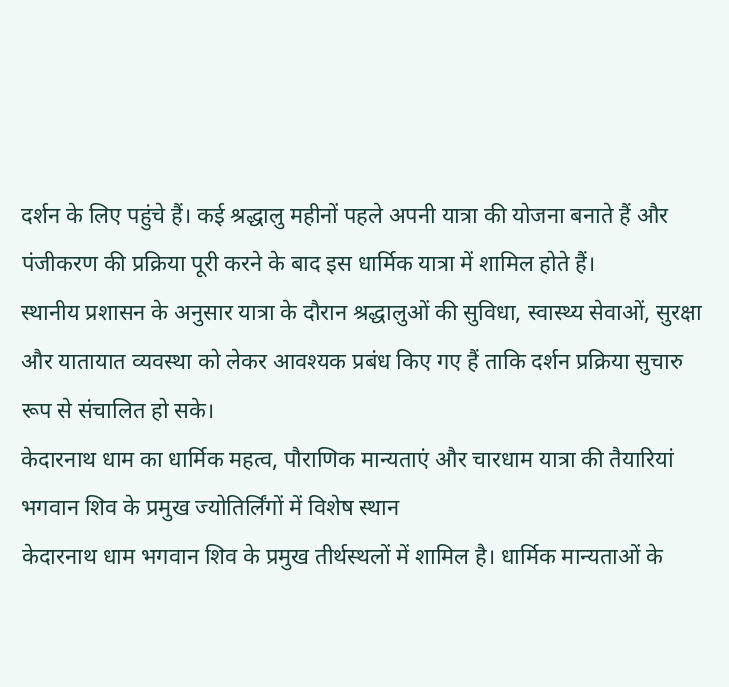दर्शन के लिए पहुंचे हैं। कई श्रद्धालु महीनों पहले अपनी यात्रा की योजना बनाते हैं और पंजीकरण की प्रक्रिया पूरी करने के बाद इस धार्मिक यात्रा में शामिल होते हैं।
स्थानीय प्रशासन के अनुसार यात्रा के दौरान श्रद्धालुओं की सुविधा, स्वास्थ्य सेवाओं, सुरक्षा और यातायात व्यवस्था को लेकर आवश्यक प्रबंध किए गए हैं ताकि दर्शन प्रक्रिया सुचारु रूप से संचालित हो सके।
केदारनाथ धाम का धार्मिक महत्व, पौराणिक मान्यताएं और चारधाम यात्रा की तैयारियां
भगवान शिव के प्रमुख ज्योतिर्लिंगों में विशेष स्थान
केदारनाथ धाम भगवान शिव के प्रमुख तीर्थस्थलों में शामिल है। धार्मिक मान्यताओं के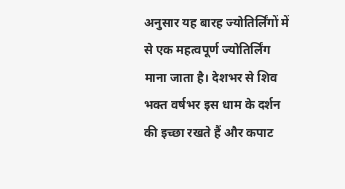अनुसार यह बारह ज्योतिर्लिंगों में से एक महत्वपूर्ण ज्योतिर्लिंग माना जाता है। देशभर से शिव भक्त वर्षभर इस धाम के दर्शन की इच्छा रखते हैं और कपाट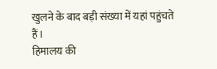खुलने के बाद बड़ी संख्या में यहां पहुंचते हैं।
हिमालय की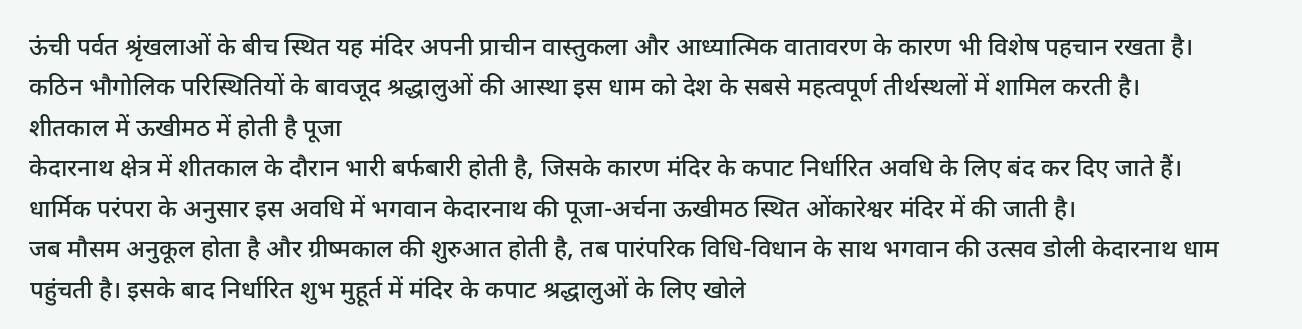ऊंची पर्वत श्रृंखलाओं के बीच स्थित यह मंदिर अपनी प्राचीन वास्तुकला और आध्यात्मिक वातावरण के कारण भी विशेष पहचान रखता है। कठिन भौगोलिक परिस्थितियों के बावजूद श्रद्धालुओं की आस्था इस धाम को देश के सबसे महत्वपूर्ण तीर्थस्थलों में शामिल करती है।
शीतकाल में ऊखीमठ में होती है पूजा
केदारनाथ क्षेत्र में शीतकाल के दौरान भारी बर्फबारी होती है, जिसके कारण मंदिर के कपाट निर्धारित अवधि के लिए बंद कर दिए जाते हैं। धार्मिक परंपरा के अनुसार इस अवधि में भगवान केदारनाथ की पूजा-अर्चना ऊखीमठ स्थित ओंकारेश्वर मंदिर में की जाती है।
जब मौसम अनुकूल होता है और ग्रीष्मकाल की शुरुआत होती है, तब पारंपरिक विधि-विधान के साथ भगवान की उत्सव डोली केदारनाथ धाम पहुंचती है। इसके बाद निर्धारित शुभ मुहूर्त में मंदिर के कपाट श्रद्धालुओं के लिए खोले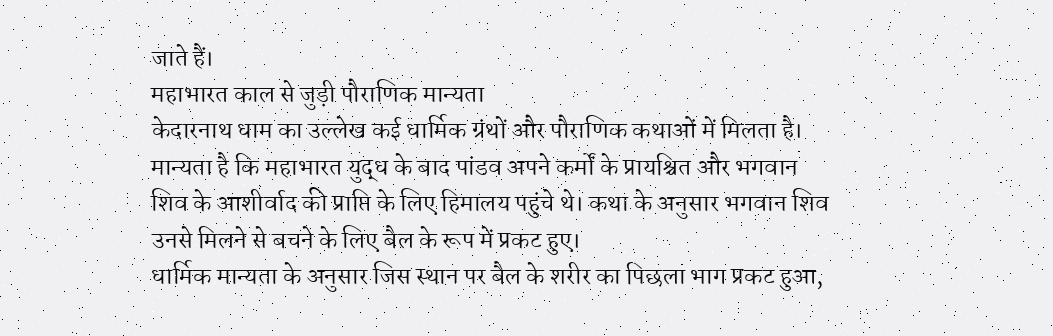जाते हैं।
महाभारत काल से जुड़ी पौराणिक मान्यता
केदारनाथ धाम का उल्लेख कई धार्मिक ग्रंथों और पौराणिक कथाओं में मिलता है। मान्यता है कि महाभारत युद्ध के बाद पांडव अपने कर्मों के प्रायश्चित और भगवान शिव के आशीर्वाद की प्राप्ति के लिए हिमालय पहुंचे थे। कथा के अनुसार भगवान शिव उनसे मिलने से बचने के लिए बैल के रूप में प्रकट हुए।
धार्मिक मान्यता के अनुसार जिस स्थान पर बैल के शरीर का पिछला भाग प्रकट हुआ,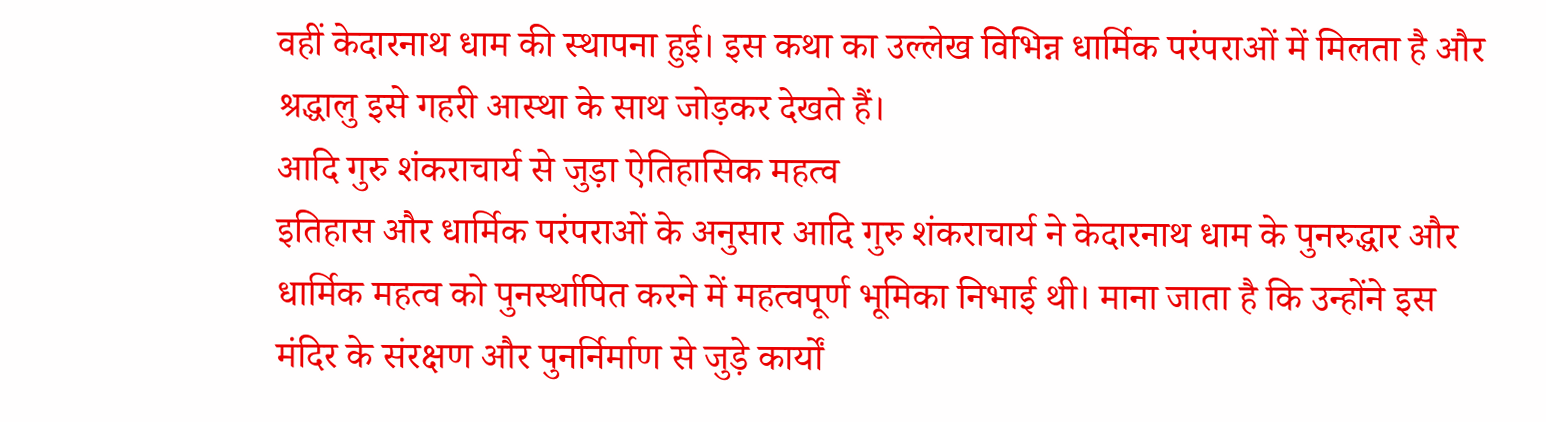वहीं केदारनाथ धाम की स्थापना हुई। इस कथा का उल्लेख विभिन्न धार्मिक परंपराओं में मिलता है और श्रद्धालु इसे गहरी आस्था के साथ जोड़कर देखते हैं।
आदि गुरु शंकराचार्य से जुड़ा ऐतिहासिक महत्व
इतिहास और धार्मिक परंपराओं के अनुसार आदि गुरु शंकराचार्य ने केदारनाथ धाम के पुनरुद्धार और धार्मिक महत्व को पुनर्स्थापित करने में महत्वपूर्ण भूमिका निभाई थी। माना जाता है कि उन्होंने इस मंदिर के संरक्षण और पुनर्निर्माण से जुड़े कार्यों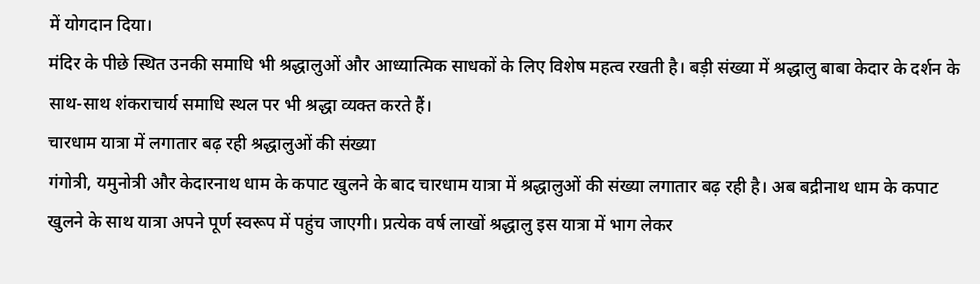में योगदान दिया।
मंदिर के पीछे स्थित उनकी समाधि भी श्रद्धालुओं और आध्यात्मिक साधकों के लिए विशेष महत्व रखती है। बड़ी संख्या में श्रद्धालु बाबा केदार के दर्शन के साथ-साथ शंकराचार्य समाधि स्थल पर भी श्रद्धा व्यक्त करते हैं।
चारधाम यात्रा में लगातार बढ़ रही श्रद्धालुओं की संख्या
गंगोत्री, यमुनोत्री और केदारनाथ धाम के कपाट खुलने के बाद चारधाम यात्रा में श्रद्धालुओं की संख्या लगातार बढ़ रही है। अब बद्रीनाथ धाम के कपाट खुलने के साथ यात्रा अपने पूर्ण स्वरूप में पहुंच जाएगी। प्रत्येक वर्ष लाखों श्रद्धालु इस यात्रा में भाग लेकर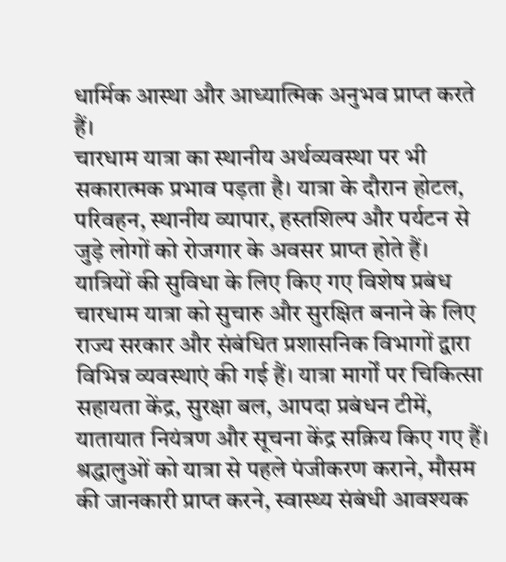धार्मिक आस्था और आध्यात्मिक अनुभव प्राप्त करते हैं।
चारधाम यात्रा का स्थानीय अर्थव्यवस्था पर भी सकारात्मक प्रभाव पड़ता है। यात्रा के दौरान होटल, परिवहन, स्थानीय व्यापार, हस्तशिल्प और पर्यटन से जुड़े लोगों को रोजगार के अवसर प्राप्त होते हैं।
यात्रियों की सुविधा के लिए किए गए विशेष प्रबंध
चारधाम यात्रा को सुचारु और सुरक्षित बनाने के लिए राज्य सरकार और संबंधित प्रशासनिक विभागों द्वारा विभिन्न व्यवस्थाएं की गई हैं। यात्रा मार्गों पर चिकित्सा सहायता केंद्र, सुरक्षा बल, आपदा प्रबंधन टीमें, यातायात नियंत्रण और सूचना केंद्र सक्रिय किए गए हैं।
श्रद्धालुओं को यात्रा से पहले पंजीकरण कराने, मौसम की जानकारी प्राप्त करने, स्वास्थ्य संबंधी आवश्यक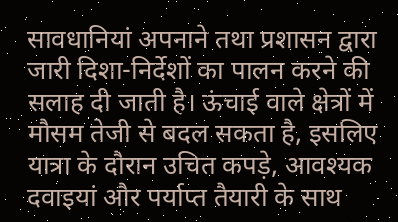सावधानियां अपनाने तथा प्रशासन द्वारा जारी दिशा-निर्देशों का पालन करने की सलाह दी जाती है। ऊंचाई वाले क्षेत्रों में मौसम तेजी से बदल सकता है, इसलिए यात्रा के दौरान उचित कपड़े, आवश्यक दवाइयां और पर्याप्त तैयारी के साथ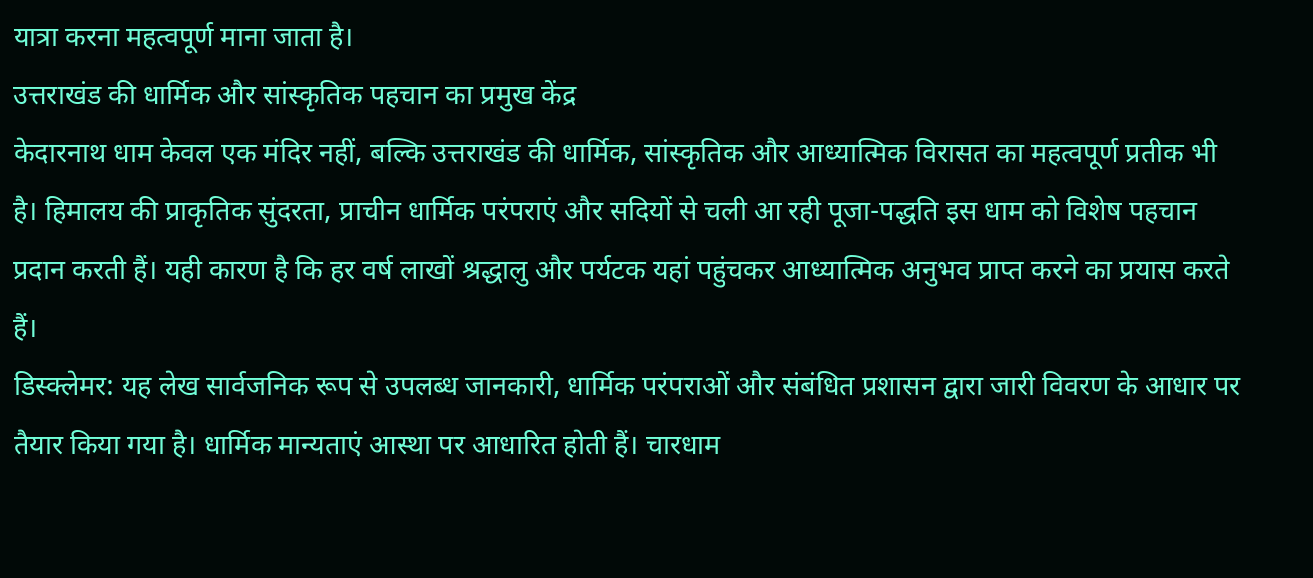यात्रा करना महत्वपूर्ण माना जाता है।
उत्तराखंड की धार्मिक और सांस्कृतिक पहचान का प्रमुख केंद्र
केदारनाथ धाम केवल एक मंदिर नहीं, बल्कि उत्तराखंड की धार्मिक, सांस्कृतिक और आध्यात्मिक विरासत का महत्वपूर्ण प्रतीक भी है। हिमालय की प्राकृतिक सुंदरता, प्राचीन धार्मिक परंपराएं और सदियों से चली आ रही पूजा-पद्धति इस धाम को विशेष पहचान प्रदान करती हैं। यही कारण है कि हर वर्ष लाखों श्रद्धालु और पर्यटक यहां पहुंचकर आध्यात्मिक अनुभव प्राप्त करने का प्रयास करते हैं।
डिस्क्लेमर: यह लेख सार्वजनिक रूप से उपलब्ध जानकारी, धार्मिक परंपराओं और संबंधित प्रशासन द्वारा जारी विवरण के आधार पर तैयार किया गया है। धार्मिक मान्यताएं आस्था पर आधारित होती हैं। चारधाम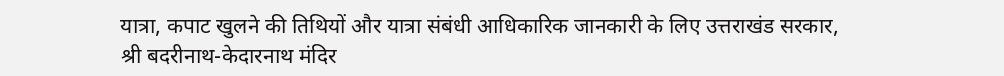यात्रा, कपाट खुलने की तिथियों और यात्रा संबंधी आधिकारिक जानकारी के लिए उत्तराखंड सरकार, श्री बदरीनाथ-केदारनाथ मंदिर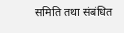समिति तथा संबंधित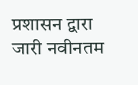प्रशासन द्वारा जारी नवीनतम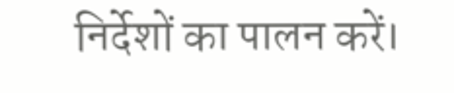निर्देशों का पालन करें।